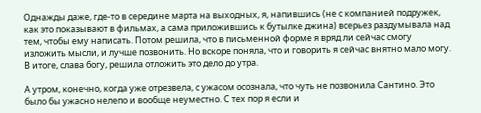Однажды даже, где-то в середине марта на выходных, я, напившись (не с компанией подружек, как это показывают в фильмах, а сама приложившись к бутылке джина) всерьез раздумывала над тем, чтобы ему написать. Потом решила, что в письменной форме я вряд ли сейчас смогу изложить мысли, и лучше позвонить. Но вскоре поняла, что и говорить я сейчас внятно мало могу. В итоге, слава богу, решила отложить это дело до утра.

А утром, конечно, когда уже отрезвела, с ужасом осознала, что чуть не позвонила Сантино. Это было бы ужасно нелепо и вообще неуместно. С тех пор я если и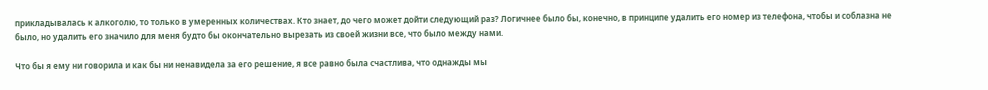прикладывалась к алкоголю, то только в умеренных количествах. Кто знает, до чего может дойти следующий раз? Логичнее было бы, конечно, в принципе удалить его номер из телефона, чтобы и соблазна не было, но удалить его значило для меня будто бы окончательно вырезать из своей жизни все, что было между нами.

Что бы я ему ни говорила и как бы ни ненавидела за его решение, я все равно была счастлива, что однажды мы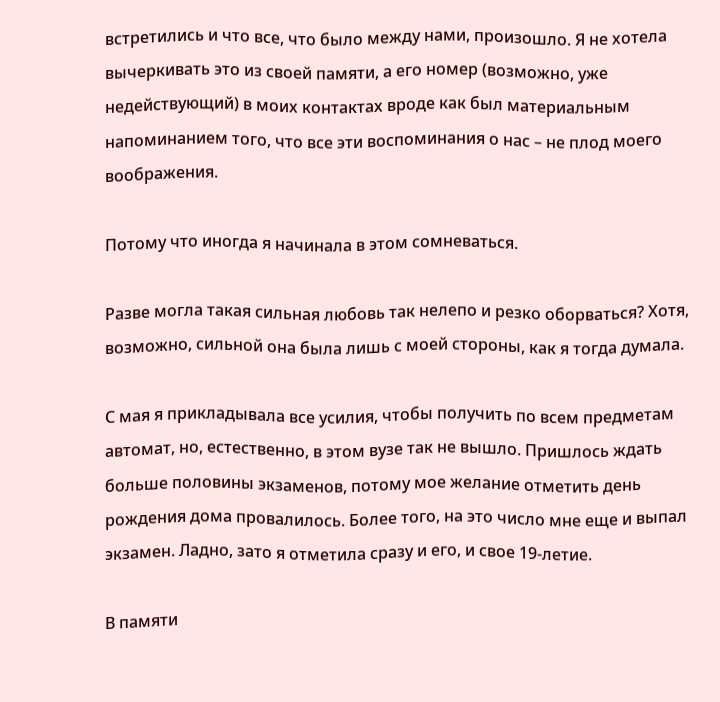встретились и что все, что было между нами, произошло. Я не хотела вычеркивать это из своей памяти, а его номер (возможно, уже недействующий) в моих контактах вроде как был материальным напоминанием того, что все эти воспоминания о нас – не плод моего воображения.

Потому что иногда я начинала в этом сомневаться.

Разве могла такая сильная любовь так нелепо и резко оборваться? Хотя, возможно, сильной она была лишь с моей стороны, как я тогда думала.

С мая я прикладывала все усилия, чтобы получить по всем предметам автомат, но, естественно, в этом вузе так не вышло. Пришлось ждать больше половины экзаменов, потому мое желание отметить день рождения дома провалилось. Более того, на это число мне еще и выпал экзамен. Ладно, зато я отметила сразу и его, и свое 19-летие.

В памяти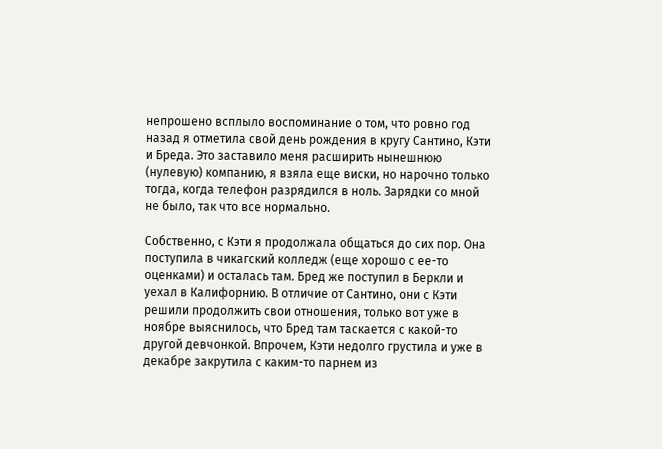непрошено всплыло воспоминание о том, что ровно год назад я отметила свой день рождения в кругу Сантино, Кэти и Бреда. Это заставило меня расширить нынешнюю (нулевую) компанию, я взяла еще виски, но нарочно только тогда, когда телефон разрядился в ноль. Зарядки со мной не было, так что все нормально.

Собственно, с Кэти я продолжала общаться до сих пор. Она поступила в чикагский колледж (еще хорошо с ее-то оценками) и осталась там. Бред же поступил в Беркли и уехал в Калифорнию. В отличие от Сантино, они с Кэти решили продолжить свои отношения, только вот уже в ноябре выяснилось, что Бред там таскается с какой-то другой девчонкой. Впрочем, Кэти недолго грустила и уже в декабре закрутила с каким-то парнем из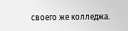своего же колледжа.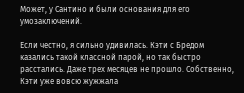Может, у Сантино и были основания для его умозаключений.

Если честно, я сильно удивилась. Кэти с Бредом казались такой классной парой, но так быстро расстались. Даже трех месяцев не прошло. Собственно, Кэти уже вовсю жужжала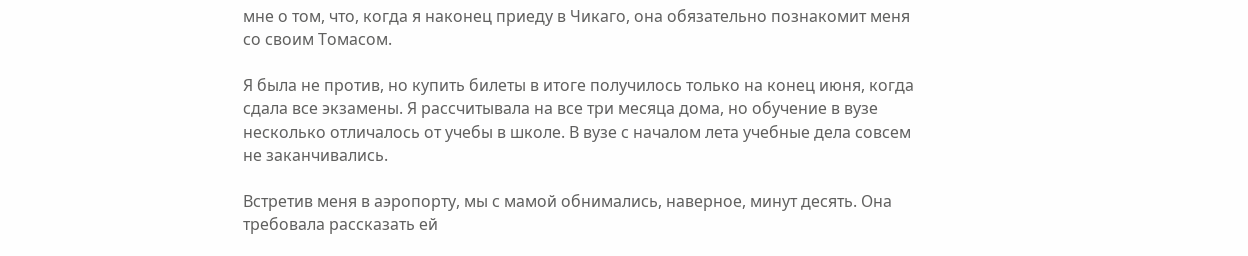мне о том, что, когда я наконец приеду в Чикаго, она обязательно познакомит меня со своим Томасом.

Я была не против, но купить билеты в итоге получилось только на конец июня, когда сдала все экзамены. Я рассчитывала на все три месяца дома, но обучение в вузе несколько отличалось от учебы в школе. В вузе с началом лета учебные дела совсем не заканчивались.

Встретив меня в аэропорту, мы с мамой обнимались, наверное, минут десять. Она требовала рассказать ей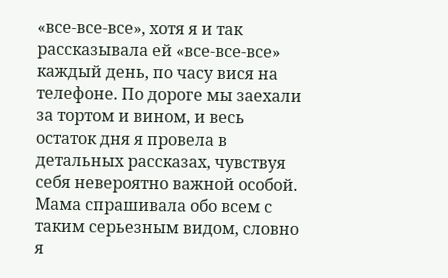«все-все-все», хотя я и так рассказывала ей «все-все-все» каждый день, по часу вися на телефоне. По дороге мы заехали за тортом и вином, и весь остаток дня я провела в детальных рассказах, чувствуя себя невероятно важной особой. Мама спрашивала обо всем с таким серьезным видом, словно я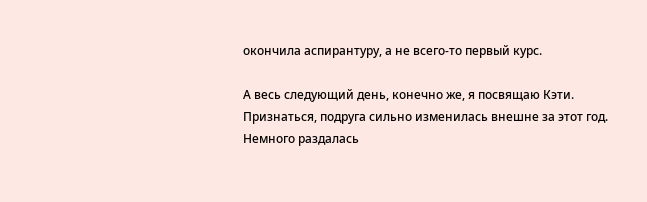окончила аспирантуру, а не всего-то первый курс.

А весь следующий день, конечно же, я посвящаю Кэти. Признаться, подруга сильно изменилась внешне за этот год. Немного раздалась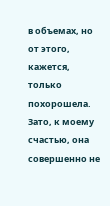в объемах, но от этого, кажется, только похорошела. Зато, к моему счастью, она совершенно не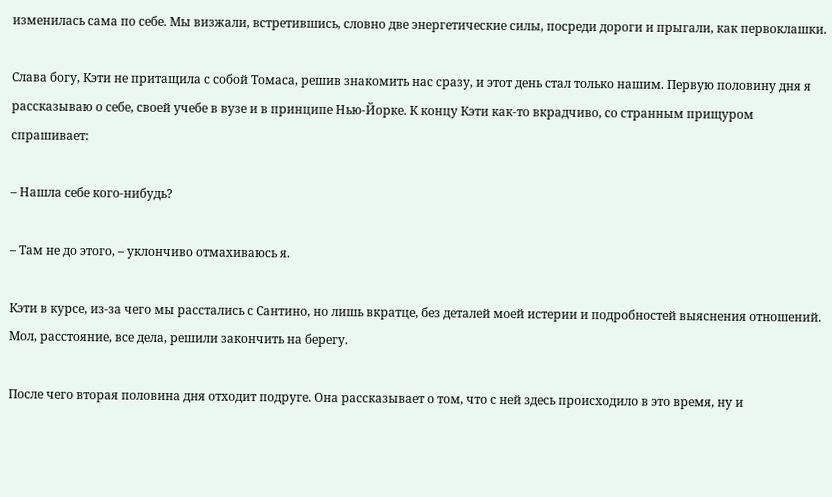изменилась сама по себе. Мы визжали, встретившись, словно две энергетические силы, посреди дороги и прыгали, как первоклашки.

Слава богу, Кэти не притащила с собой Томаса, решив знакомить нас сразу, и этот день стал только нашим. Первую половину дня я рассказываю о себе, своей учебе в вузе и в принципе Нью-Йорке. К концу Кэти как-то вкрадчиво, со странным прищуром спрашивает:

– Нашла себе кого-нибудь?

– Там не до этого, – уклончиво отмахиваюсь я.

Кэти в курсе, из-за чего мы расстались с Сантино, но лишь вкратце, без деталей моей истерии и подробностей выяснения отношений. Мол, расстояние, все дела, решили закончить на берегу.

После чего вторая половина дня отходит подруге. Она рассказывает о том, что с ней здесь происходило в это время, ну и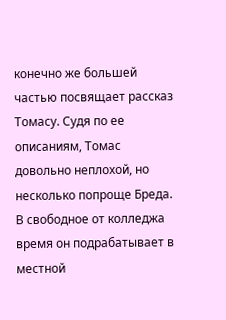конечно же большей частью посвящает рассказ Томасу. Судя по ее описаниям, Томас довольно неплохой, но несколько попроще Бреда. В свободное от колледжа время он подрабатывает в местной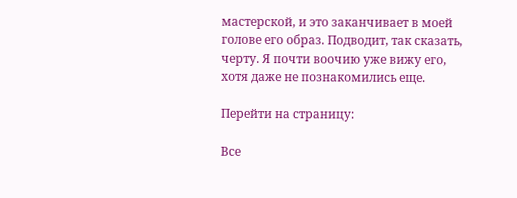мастерской, и это заканчивает в моей голове его образ. Подводит, так сказать, черту. Я почти воочию уже вижу его, хотя даже не познакомились еще.

Перейти на страницу:

Все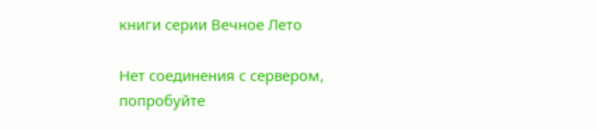книги серии Вечное Лето

Нет соединения с сервером, попробуйте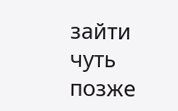зайти чуть позже